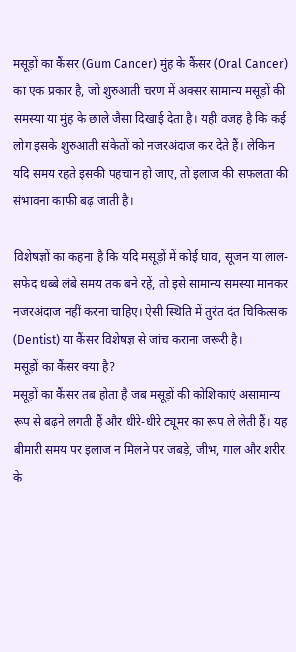मसूड़ों का कैंसर (Gum Cancer) मुंह के कैंसर (Oral Cancer) का एक प्रकार है, जो शुरुआती चरण में अक्सर सामान्य मसूड़ों की समस्या या मुंह के छाले जैसा दिखाई देता है। यही वजह है कि कई लोग इसके शुरुआती संकेतों को नजरअंदाज कर देते हैं। लेकिन यदि समय रहते इसकी पहचान हो जाए, तो इलाज की सफलता की संभावना काफी बढ़ जाती है।

विशेषज्ञों का कहना है कि यदि मसूड़ों में कोई घाव, सूजन या लाल-सफेद धब्बे लंबे समय तक बने रहें, तो इसे सामान्य समस्या मानकर नजरअंदाज नहीं करना चाहिए। ऐसी स्थिति में तुरंत दंत चिकित्सक (Dentist) या कैंसर विशेषज्ञ से जांच कराना जरूरी है।
मसूड़ों का कैंसर क्या है?
मसूड़ों का कैंसर तब होता है जब मसूड़ों की कोशिकाएं असामान्य रूप से बढ़ने लगती हैं और धीरे-धीरे ट्यूमर का रूप ले लेती हैं। यह बीमारी समय पर इलाज न मिलने पर जबड़े, जीभ, गाल और शरीर के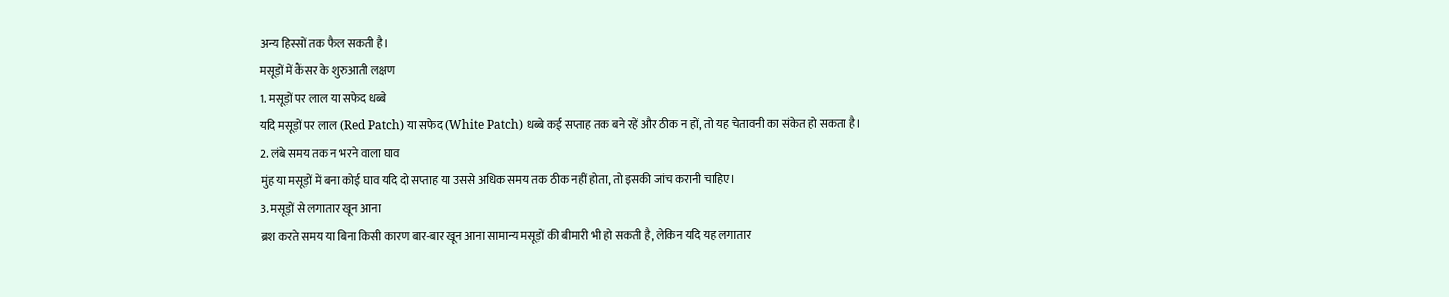अन्य हिस्सों तक फैल सकती है।
मसूड़ों में कैंसर के शुरुआती लक्षण
1. मसूड़ों पर लाल या सफेद धब्बे
यदि मसूड़ों पर लाल (Red Patch) या सफेद (White Patch) धब्बे कई सप्ताह तक बने रहें और ठीक न हों, तो यह चेतावनी का संकेत हो सकता है।
2. लंबे समय तक न भरने वाला घाव
मुंह या मसूड़ों में बना कोई घाव यदि दो सप्ताह या उससे अधिक समय तक ठीक नहीं होता, तो इसकी जांच करानी चाहिए।
3. मसूड़ों से लगातार खून आना
ब्रश करते समय या बिना किसी कारण बार-बार खून आना सामान्य मसूड़ों की बीमारी भी हो सकती है, लेकिन यदि यह लगातार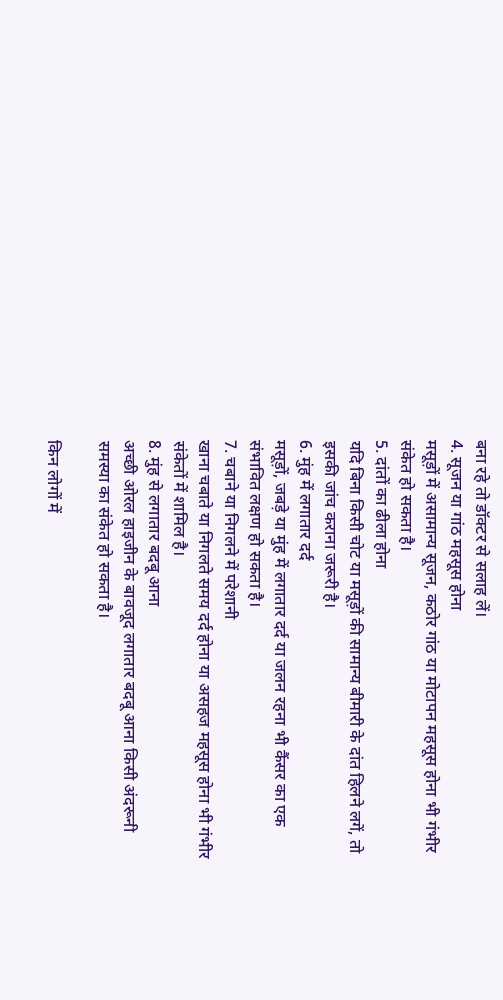बना रहे तो डॉक्टर से सलाह लें।
4. सूजन या गांठ महसूस होना
मसूड़ों में असामान्य सूजन, कठोर गांठ या मोटापन महसूस होना भी गंभीर संकेत हो सकता है।
5. दांतों का ढीला होना
यदि बिना किसी चोट या मसूड़ों की सामान्य बीमारी के दांत हिलने लगें, तो इसकी जांच कराना जरूरी है।
6. मुंह में लगातार दर्द
मसूड़ों, जबड़े या मुंह में लगातार दर्द या जलन रहना भी कैंसर का एक संभावित लक्षण हो सकता है।
7. चबाने या निगलने में परेशानी
खाना चबाते या निगलते समय दर्द होना या असहज महसूस होना भी गंभीर संकेतों में शामिल है।
8. मुंह से लगातार बदबू आना
अच्छी ओरल हाइजीन के बावजूद लगातार बदबू आना किसी अंदरूनी समस्या का संकेत हो सकता है।

किन लोगों में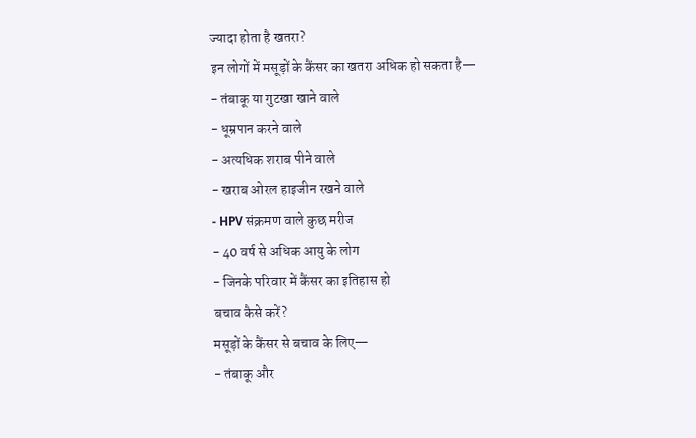ज्यादा होता है खतरा?
इन लोगों में मसूड़ों के कैंसर का खतरा अधिक हो सकता है—
- तंबाकू या गुटखा खाने वाले
- धूम्रपान करने वाले
- अत्यधिक शराब पीने वाले
- खराब ओरल हाइजीन रखने वाले
- HPV संक्रमण वाले कुछ मरीज
- 40 वर्ष से अधिक आयु के लोग
- जिनके परिवार में कैंसर का इतिहास हो
बचाव कैसे करें?
मसूड़ों के कैंसर से बचाव के लिए—
- तंबाकू और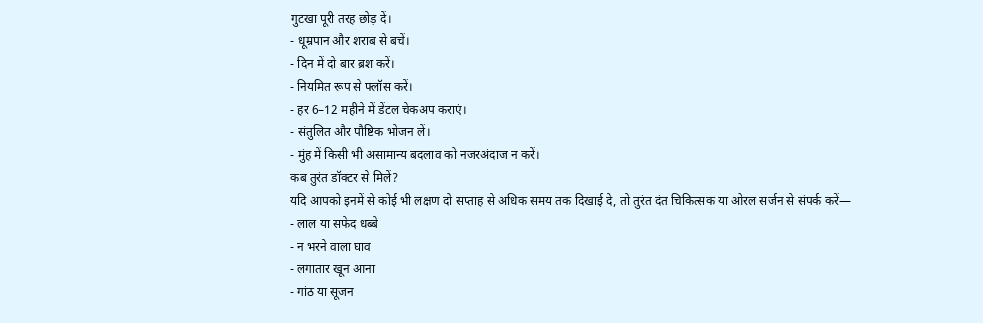गुटखा पूरी तरह छोड़ दें।
- धूम्रपान और शराब से बचें।
- दिन में दो बार ब्रश करें।
- नियमित रूप से फ्लॉस करें।
- हर 6–12 महीने में डेंटल चेकअप कराएं।
- संतुलित और पौष्टिक भोजन लें।
- मुंह में किसी भी असामान्य बदलाव को नजरअंदाज न करें।
कब तुरंत डॉक्टर से मिलें?
यदि आपको इनमें से कोई भी लक्षण दो सप्ताह से अधिक समय तक दिखाई दे, तो तुरंत दंत चिकित्सक या ओरल सर्जन से संपर्क करें—
- लाल या सफेद धब्बे
- न भरने वाला घाव
- लगातार खून आना
- गांठ या सूजन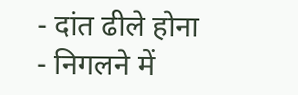- दांत ढीले होना
- निगलने में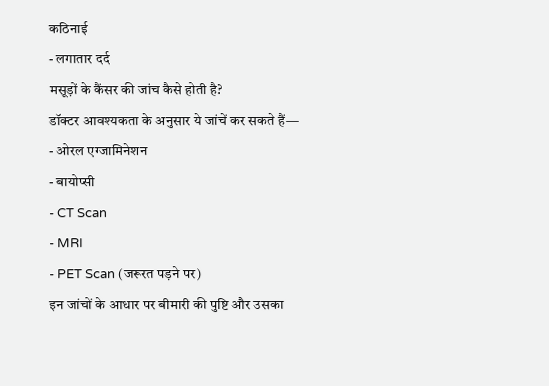कठिनाई
- लगातार दर्द
मसूड़ों के कैंसर की जांच कैसे होती है?
डॉक्टर आवश्यकता के अनुसार ये जांचें कर सकते हैं—
- ओरल एग्जामिनेशन
- बायोप्सी
- CT Scan
- MRI
- PET Scan (जरूरत पड़ने पर)
इन जांचों के आधार पर बीमारी की पुष्टि और उसका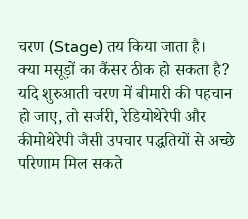चरण (Stage) तय किया जाता है।
क्या मसूड़ों का कैंसर ठीक हो सकता है?
यदि शुरुआती चरण में बीमारी की पहचान हो जाए, तो सर्जरी, रेडियोथेरेपी और कीमोथेरेपी जैसी उपचार पद्धतियों से अच्छे परिणाम मिल सकते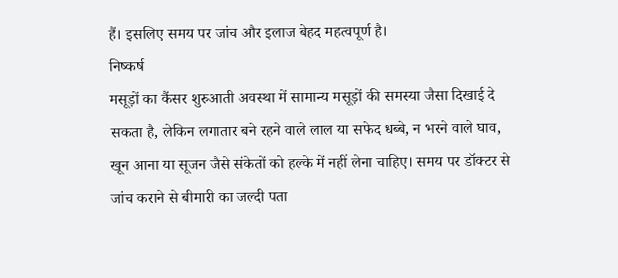हैं। इसलिए समय पर जांच और इलाज बेहद महत्वपूर्ण है।
निष्कर्ष
मसूड़ों का कैंसर शुरुआती अवस्था में सामान्य मसूड़ों की समस्या जैसा दिखाई दे सकता है, लेकिन लगातार बने रहने वाले लाल या सफेद धब्बे, न भरने वाले घाव, खून आना या सूजन जैसे संकेतों को हल्के में नहीं लेना चाहिए। समय पर डॉक्टर से जांच कराने से बीमारी का जल्दी पता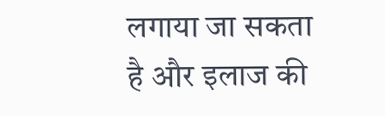लगाया जा सकता है और इलाज की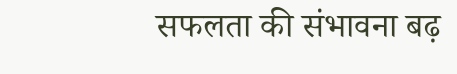सफलता की संभावना बढ़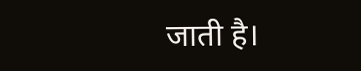जाती है।